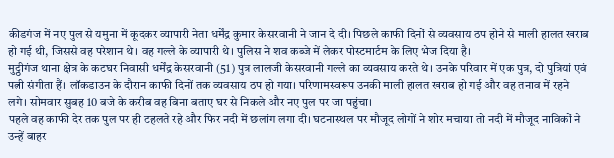कीडगंज में नए पुल से यमुना में कूदकर व्यापारी नेता धर्मेंद्र कुमार केसरवानी ने जान दे दी। पिछले काफी दिनों से व्यवसाय ठप होने से माली हालत खराब हो गई थी, जिससे वह परेशान थे। वह गल्ले के व्यापारी थे। पुलिस ने शव कब्जे में लेकर पोस्टमार्टम के लिए भेज दिया है।
मुट्ठीगंज थाना क्षेत्र के कटघर निवासी धर्मेंद्र केसरवानी (51) पुत्र लालजी केसरवानी गल्ले का व्यवसाय करते थे। उनके परिवार में एक पुत्र, दो पुत्रियां एवं पत्नी संगीता हैं। लॉकडाउन के दौरान काफी दिनों तक व्यवसाय ठप हो गया। परिणामस्वरूप उनकी माली हालत खराब हो गई और वह तनाव में रहने लगे। सोमवार सुबह 10 बजे के करीब वह बिना बताए घर से निकले और नए पुल पर जा पहुंचा।
पहले वह काफी देर तक पुल पर ही टहलते रहे और फिर नदी में छलांग लगा दी। घटनास्थल पर मौजूद लोगों ने शोर मचाया तो नदी में मौजूद नाविकों ने उन्हें बाहर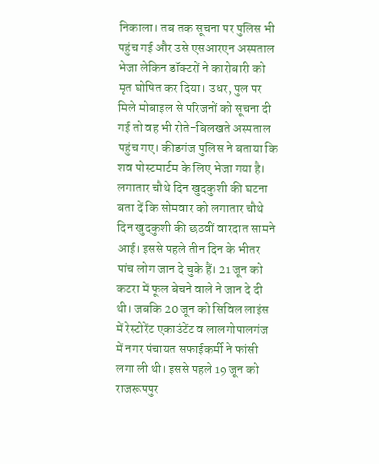निकाला। तब तक सूचना पर पुलिस भी पहुंच गई और उसे एसआरएन अस्पताल भेजा लेकिन डॉक्टरों ने कारोबारी को मृत घोषित कर दिया। उधर, पुल पर मिले मोबाइल से परिजनों को सूचना दी गई तो वह भी रोते-बिलखते अस्पताल पहुंच गए। कीडगंज पुलिस ने बताया कि शव पोस्टमार्टम के लिए भेजा गया है।
लगातार चौथे दिन खुदकुशी की घटना
बता दें कि सोमवार को लगातार चौथे दिन खुदकुशी की छठवीं वारदात सामने आई। इससे पहले तीन दिन के भीतर पांच लोग जान दे चुके हैं। 21 जून को कटरा में फूल बेचने वाले ने जान दे दी थी। जबकि 20 जून को सिविल लाइंस में रेस्टोरेंट एकाउंटेंट व लालगोपालगंज में नगर पंचायत सफाईकर्मी ने फांसी लगा ली थी। इससे पहले 19 जून को राजरूपपुर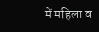में महिला व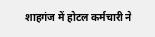शाहगंज में होटल कर्मचारी ने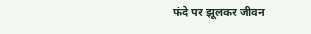फंदे पर झूलकर जीवन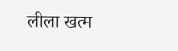लीला खत्म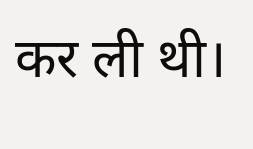कर ली थी।